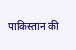पाकिस्तान की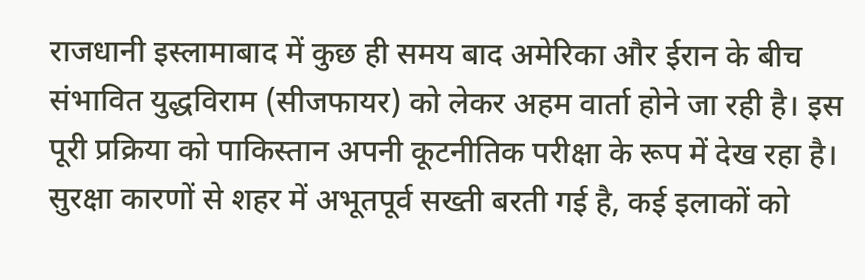राजधानी इस्लामाबाद में कुछ ही समय बाद अमेरिका और ईरान के बीच संभावित युद्धविराम (सीजफायर) को लेकर अहम वार्ता होने जा रही है। इस पूरी प्रक्रिया को पाकिस्तान अपनी कूटनीतिक परीक्षा के रूप में देख रहा है। सुरक्षा कारणों से शहर में अभूतपूर्व सख्ती बरती गई है, कई इलाकों को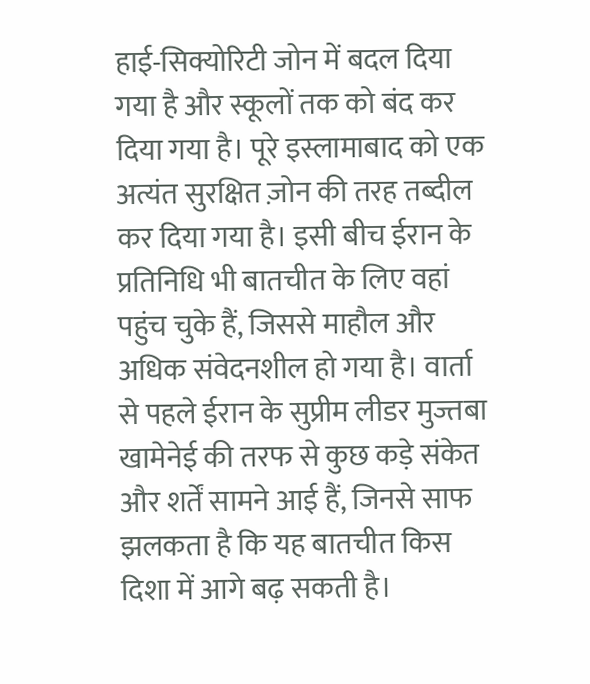हाई-सिक्योरिटी जोन में बदल दिया गया है और स्कूलों तक को बंद कर दिया गया है। पूरे इस्लामाबाद को एक अत्यंत सुरक्षित ज़ोन की तरह तब्दील कर दिया गया है। इसी बीच ईरान के प्रतिनिधि भी बातचीत के लिए वहां पहुंच चुके हैं, जिससे माहौल और अधिक संवेदनशील हो गया है। वार्ता से पहले ईरान के सुप्रीम लीडर मुज्तबा खामेनेई की तरफ से कुछ कड़े संकेत और शर्तें सामने आई हैं, जिनसे साफ झलकता है कि यह बातचीत किस दिशा में आगे बढ़ सकती है।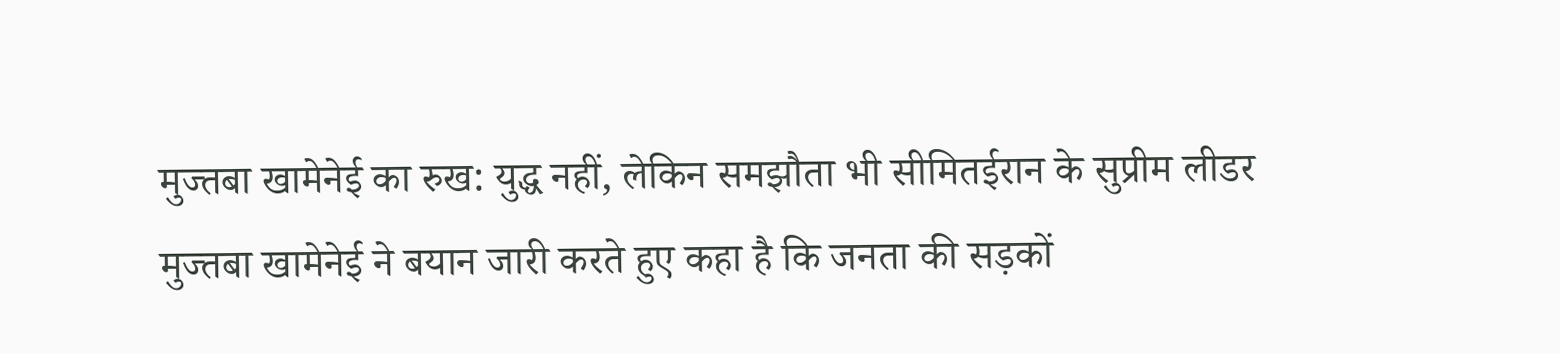मुज्तबा खामेनेई का रुख: युद्ध नहीं, लेकिन समझौता भी सीमितईरान के सुप्रीम लीडर मुज्तबा खामेनेई ने बयान जारी करते हुए कहा है कि जनता की सड़कों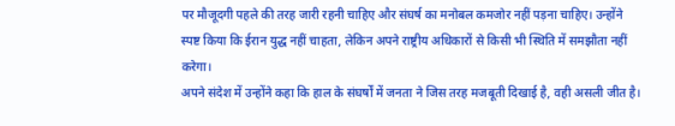पर मौजूदगी पहले की तरह जारी रहनी चाहिए और संघर्ष का मनोबल कमजोर नहीं पड़ना चाहिए। उन्होंने स्पष्ट किया कि ईरान युद्ध नहीं चाहता, लेकिन अपने राष्ट्रीय अधिकारों से किसी भी स्थिति में समझौता नहीं करेगा।
अपने संदेश में उन्होंने कहा कि हाल के संघर्षों में जनता ने जिस तरह मजबूती दिखाई है, वही असली जीत है।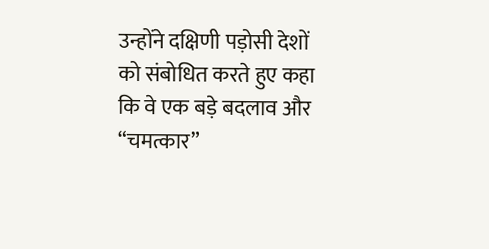उन्होंने दक्षिणी पड़ोसी देशों को संबोधित करते हुए कहा कि वे एक बड़े बदलाव और “चमत्कार”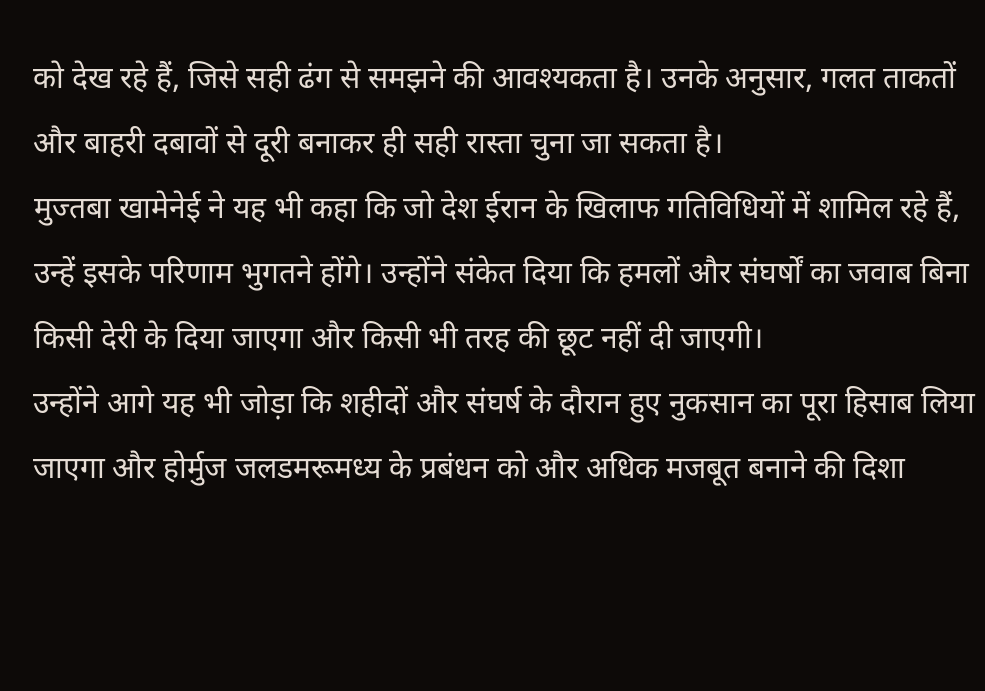को देख रहे हैं, जिसे सही ढंग से समझने की आवश्यकता है। उनके अनुसार, गलत ताकतों और बाहरी दबावों से दूरी बनाकर ही सही रास्ता चुना जा सकता है।
मुज्तबा खामेनेई ने यह भी कहा कि जो देश ईरान के खिलाफ गतिविधियों में शामिल रहे हैं, उन्हें इसके परिणाम भुगतने होंगे। उन्होंने संकेत दिया कि हमलों और संघर्षों का जवाब बिना किसी देरी के दिया जाएगा और किसी भी तरह की छूट नहीं दी जाएगी।
उन्होंने आगे यह भी जोड़ा कि शहीदों और संघर्ष के दौरान हुए नुकसान का पूरा हिसाब लिया जाएगा और होर्मुज जलडमरूमध्य के प्रबंधन को और अधिक मजबूत बनाने की दिशा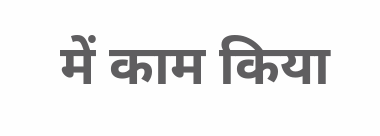में काम किया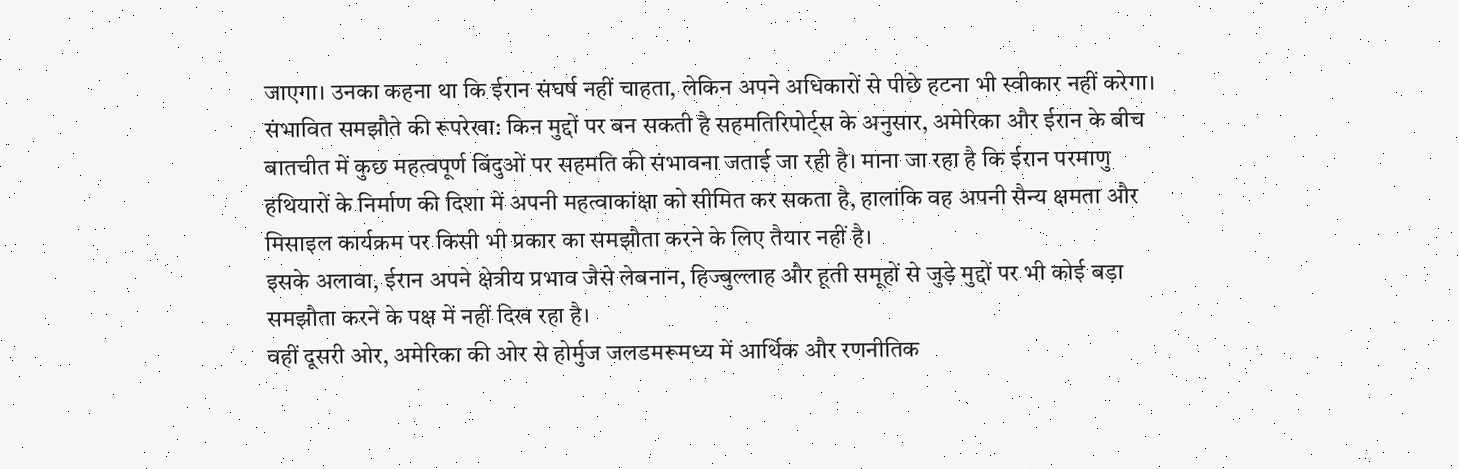जाएगा। उनका कहना था कि ईरान संघर्ष नहीं चाहता, लेकिन अपने अधिकारों से पीछे हटना भी स्वीकार नहीं करेगा।
संभावित समझौते की रूपरेखा: किन मुद्दों पर बन सकती है सहमतिरिपोर्ट्स के अनुसार, अमेरिका और ईरान के बीच बातचीत में कुछ महत्वपूर्ण बिंदुओं पर सहमति की संभावना जताई जा रही है। माना जा रहा है कि ईरान परमाणु हथियारों के निर्माण की दिशा में अपनी महत्वाकांक्षा को सीमित कर सकता है, हालांकि वह अपनी सैन्य क्षमता और मिसाइल कार्यक्रम पर किसी भी प्रकार का समझौता करने के लिए तैयार नहीं है।
इसके अलावा, ईरान अपने क्षेत्रीय प्रभाव जैसे लेबनान, हिज्बुल्लाह और हूती समूहों से जुड़े मुद्दों पर भी कोई बड़ा समझौता करने के पक्ष में नहीं दिख रहा है।
वहीं दूसरी ओर, अमेरिका की ओर से होर्मुज जलडमरूमध्य में आर्थिक और रणनीतिक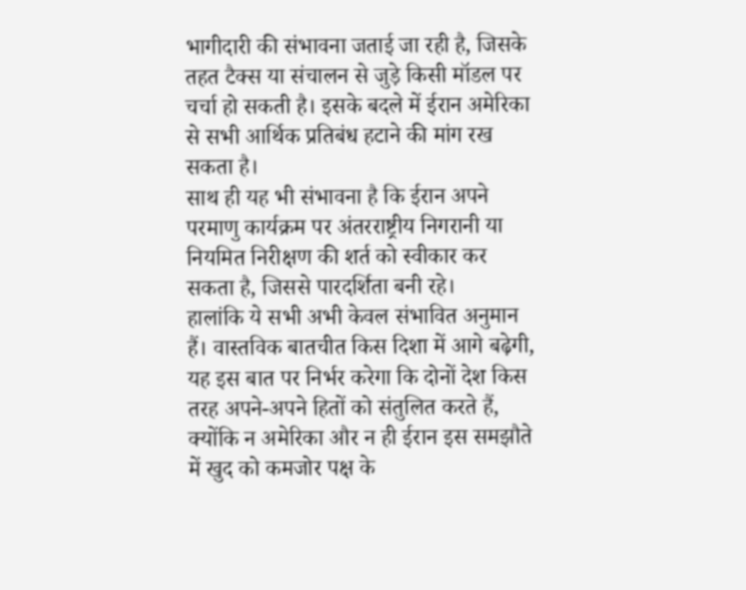भागीदारी की संभावना जताई जा रही है, जिसके तहत टैक्स या संचालन से जुड़े किसी मॉडल पर चर्चा हो सकती है। इसके बदले में ईरान अमेरिका से सभी आर्थिक प्रतिबंध हटाने की मांग रख सकता है।
साथ ही यह भी संभावना है कि ईरान अपने परमाणु कार्यक्रम पर अंतरराष्ट्रीय निगरानी या नियमित निरीक्षण की शर्त को स्वीकार कर सकता है, जिससे पारदर्शिता बनी रहे।
हालांकि ये सभी अभी केवल संभावित अनुमान हैं। वास्तविक बातचीत किस दिशा में आगे बढ़ेगी, यह इस बात पर निर्भर करेगा कि दोनों देश किस तरह अपने-अपने हितों को संतुलित करते हैं, क्योंकि न अमेरिका और न ही ईरान इस समझौते में खुद को कमजोर पक्ष के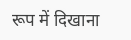रूप में दिखाना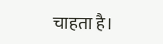चाहता है।